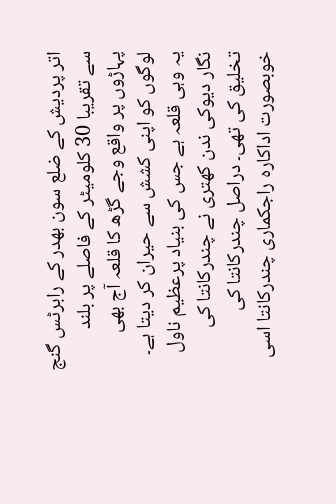اتر پردیش کے ضلع سون بھدر کے رابرٹس گنج سے تقریبا 30 کلومیٹر کے فاصلے پر بلند پہاڑوں پر واقع وجے گڑھ کا قلعہ آج بھی لوگوں کو اپنی کشش سے حیران کر دیتا ہے۔ یہ وہی قلعہ ہے جس کی بنیاد پرعظیم ناول نگار دیوکی ندن کھتری نے چندركانتا کی تخلیق کی تھی۔ دراصل چندركانتا کی خوبصورت اداکارہ راجکماری چندركانتا اسی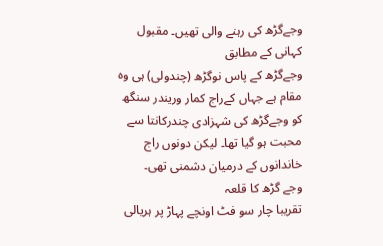وجےگڑھ کی رہنے والی تھیں۔ مقبول کہانی کے مطابق
وجےگڑھ کے پاس نوگڑھ (چندولی) ہی وہ مقام ہے جہاں کےراج کمار وریندر سنگھ کو وجےگڑھ کی شہزادی چندركانتا سے محبت ہو گیا تھا۔ لیکن دونوں راج خاندانوں کے درمیان دشمنی تھی۔
وجے گڑھ کا قلعہ
تقریبا چار سو فٹ اونچے پہاڑ پر ہریالی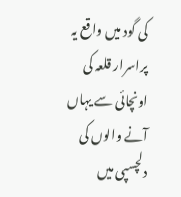کی گود میں واقع یہ پراسرار قلعہ کی اونچائی سے یہاں آنے والوں کی دلچسپی میں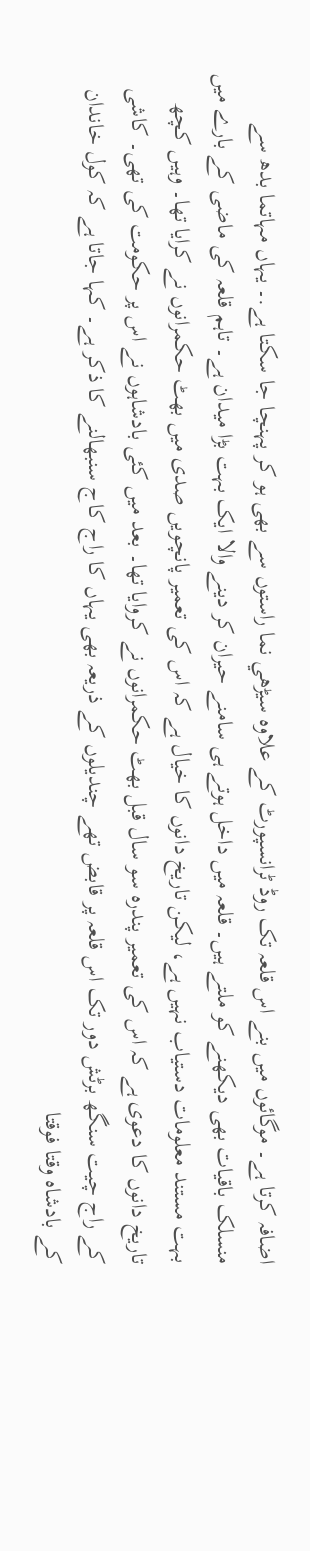اضافہ کرتا ہے۔ موگائوں میں بنے اس قلعہ تک روڈ ٹرانسپورٹ کے علاوہ سيڑھي نما راستوں سے بھی ہو کر پہنچا جا سکتا ہے.۔ یہاں مہاتما بدھ سے منسلک باقیات بھی دیکھنے کو ملتے ہیں۔ قلعہ میں داخل ہوتے ہی سامنے حیران کر دینے والا ایک بہت بڑا میدان ہے۔ تاہم قلعہ کی ماضی کے بارے میں بہت مستند معلومات دستیاب نہیں ہے، لیکن تاریخ دانوں کا خیال ہے کہ اس کی تعمیر پانچویں صدی میں بھٹ حکمرانوں نے کرایا تھا۔ وہیں کچھ تاریخ دانوں کا دعوی ہے کہ اس کی تعمیر پندرہ سو سال قبل بھٹ حکمرانوں نے کروایا تھا۔ بعد میں کئی بادشاہوں نے اس پر حکومت کی تھی۔ کاشی کے راج چیت سنگھ برٹش دور تک اس قلعہ پر قابض تھے چندیلوں کے ذریعہ بھی یہاں کا راج کاج سنبھالنے کا ذکر ہے۔ کہا جاتا ہے کہ کول خاندان کے بادشاہ وقتا فوقتا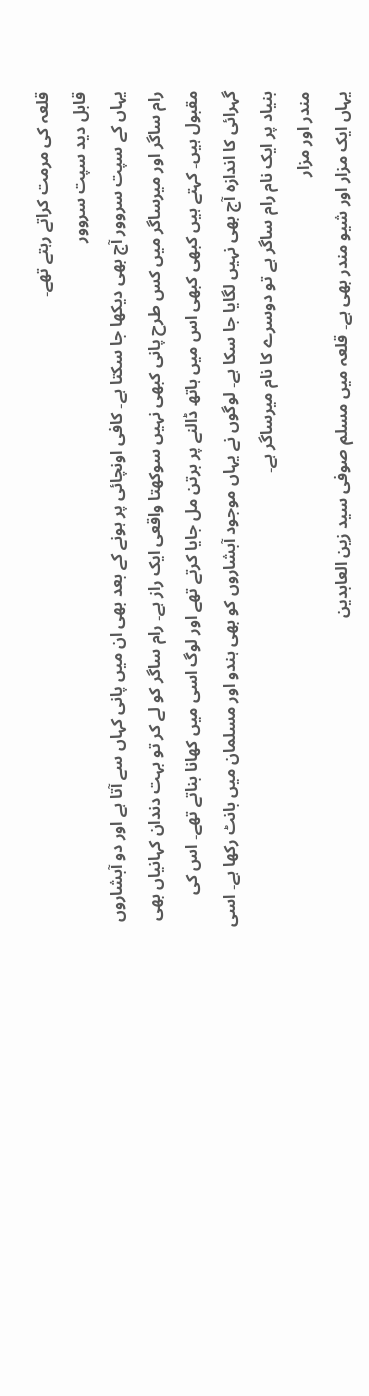قلعہ کی مرمت کراتے رہتے تھے۔
قابل دید سپت سروور
یہاں کے سپت سروور آج بھی دیکھا جا سکتا ہے۔ کافی اونچائی پر ہونے کے بعد بھی ان میں پانی کہاں سے آتا ہے اور دو آبشاروں رام ساگر اور ميرساگر میں کس طرح پانی کبھی نہیں سوكھتا واقعی ایک راز ہے۔ رام ساگر کو لے کر تو بہت دندان کہانیاں بھی مقبول ہیں۔ کہتے ہیں کبھی کبھی اس میں ہاتھ ڈالنے پر برتن مل جایا کرتے تھے اور لوگ اسی میں کھانا بناتے تھے۔ اس کی گہرائی کا اندازہ آج بھی نہیں لگایا جا سکا ہے۔ لوگوں نے یہاں موجود آبشاروں کو بھی ہندو اور مسلمان میں بانٹ رکھا ہے۔ اسی بنیاد پر ایک نام رام ساگر ہے تو دوسرے کا نام ميرساگر ہے۔
مندر اور مزار
یہاں ایک مزار اور شیو مندر بھی ہے۔ قلعہ میں مسلم صوفی سید زین العابدین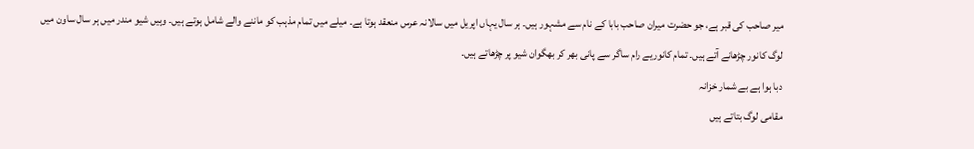میر صاحب کی قبر ہے، جو حضرت ميران صاحب بابا کے نام سے مشہور ہیں۔ ہر سال یہاں اپریل میں سالانہ عرس منعقد ہوتا ہے۔ میلے میں تمام مذہب کو ماننے والے شامل ہوتے ہیں۔ وہیں شیو مندر میں ہر سال ساون میں لوگ كانور چڑھانے آتے ہیں۔ تمام كانوريے رام ساگر سے پانی بھر کر بھگوان شیو پر چڑھاتے ہیں۔
دبا ہوا ہے بے شمار خزانہ
مقامی لوگ بتاتے ہیں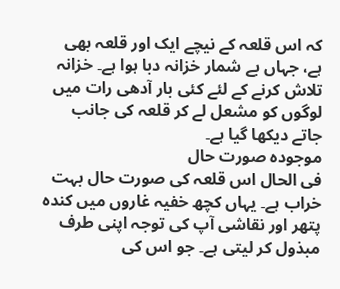کہ اس قلعہ کے نیچے ایک اور قلعہ بھی ہے، جہاں بے شمار خزانہ دبا ہوا ہے۔ خزانہ تلاش کرنے کے لئے کئی بار آدھی رات میں لوگوں کو مشعل لے کر قلعہ کی جانب جاتے دیکھا گیا ہے۔
موجودہ صورت حال
فی الحال اس قلعہ کی صورت حال بہت خراب ہے۔ یہاں کچھ خفیہ غاروں میں کندہ پتھر اور نقاشی آپ کی توجہ اپنی طرف مبذول کر لیتی ہے۔ جو اس کی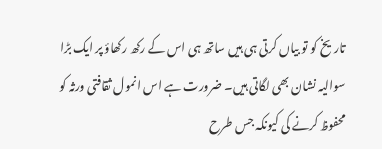تاریخ کو تو بیاں کرتی ہی ہیں ساتھ ہی اس کے رکھ رکھاؤ پر ایک بڑا سوالیہ نشان بھی لگاتی ہیں۔ ضرورت ہے اس انمول ثقافتی ورثہ کو محفوظ کرنے کی کیونکہ جس طرح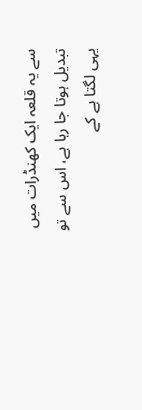سے یہ قلعہ ایک کھنڈرات میں تبدیل ہوتا جا رہا ہے، اس سے تو یہی لگتا ہے کے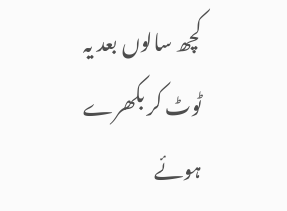کچھ سالوں بعد یہ ٹوٹ کر بکھرے ہوئے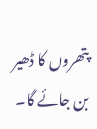پتھروں کا ڈھیر بن جائے گا۔